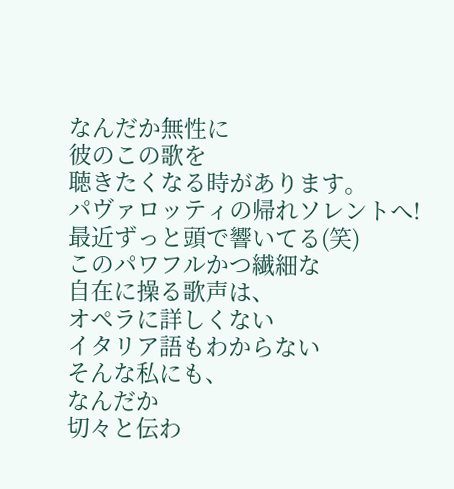なんだか無性に
彼のこの歌を
聴きたくなる時があります。
パヴァロッティの帰れソレントへ!
最近ずっと頭で響いてる(笑)
このパワフルかつ繊細な
自在に操る歌声は、
オペラに詳しくない
イタリア語もわからない
そんな私にも、
なんだか
切々と伝わ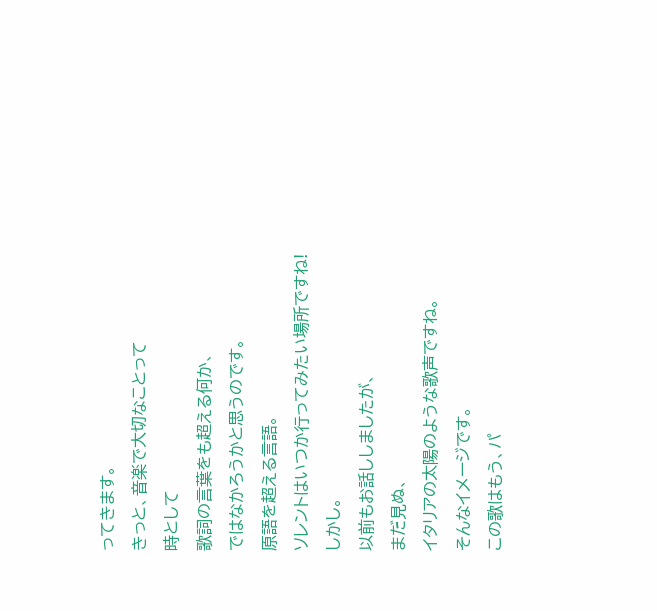ってきます。
きっと、音楽で大切なことって
時として
歌詞の言葉をも超える何か、
ではなかろうかと思うのです。
原語を超える言語。
ソレントはいつか行ってみたい場所ですね!
しかし。
以前もお話ししましたが、
まだ見ぬ、
イタリアの太陽のような歌声ですね。
そんなイメージです。
この歌はもう、パ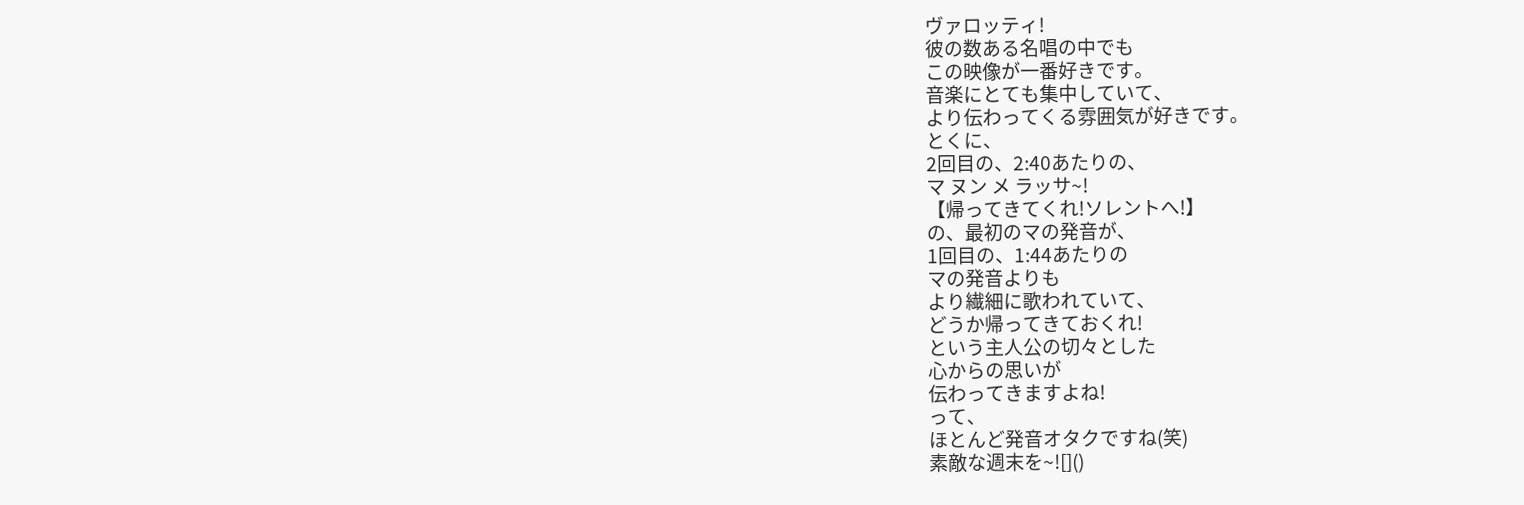ヴァロッティ!
彼の数ある名唱の中でも
この映像が一番好きです。
音楽にとても集中していて、
より伝わってくる雰囲気が好きです。
とくに、
2回目の、2:40あたりの、
マ ヌン メ ラッサ~!
【帰ってきてくれ!ソレントへ!】
の、最初のマの発音が、
1回目の、1:44あたりの
マの発音よりも
より繊細に歌われていて、
どうか帰ってきておくれ!
という主人公の切々とした
心からの思いが
伝わってきますよね!
って、
ほとんど発音オタクですね(笑)
素敵な週末を~![]()